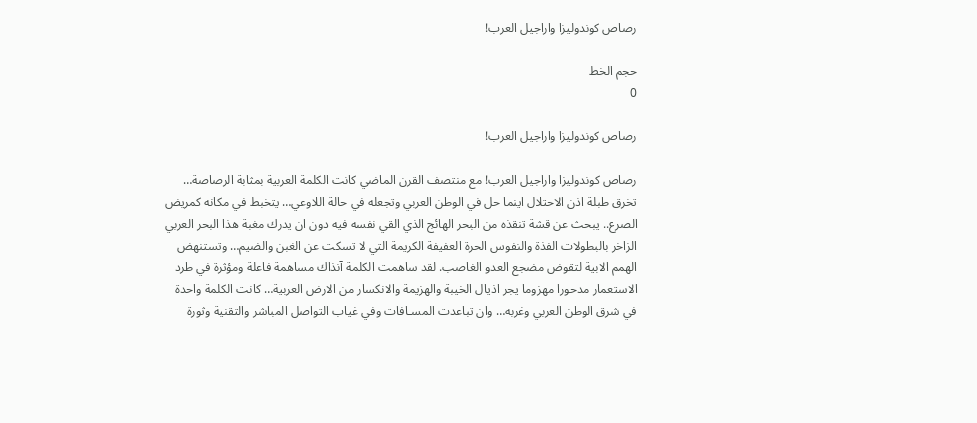رصاص كوندوليزا واراجيل العرب!

حجم الخط
0

رصاص كوندوليزا واراجيل العرب!

رصاص كوندوليزا واراجيل العرب! مع منتصف القرن الماضي كانت الكلمة العربية بمثابة الرصاصة… تخرق طبلة اذن الاحتلال اينما حل في الوطن العربي وتجعله في حالة اللاوعي… يتخبط في مكانه كمريض الصرع.. يبحث عن قشة تنقذه من البحر الهائج الذي القي نفسه فيه دون ان يدرك مغبة هذا البحر العربي الزاخر بالبطولات الفذة والنفوس الحرة العفيفة الكريمة التي لا تسكت عن الغبن والضيم… وتستنهض الهمم الابية لتقوض مضجع العدو الغاصب. لقد ساهمت الكلمة آنذاك مساهمة فاعلة ومؤثرة في طرد الاستعمار مدحورا مهزوما يجر اذيال الخيبة والهزيمة والانكسار من الارض العربية… كانت الكلمة واحدة في شرق الوطن العربي وغربه… وان تباعدت المسـافات وفي غياب التواصل المباشر والتقنية وثورة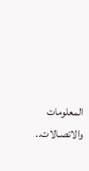المعلومات والاتصـالات..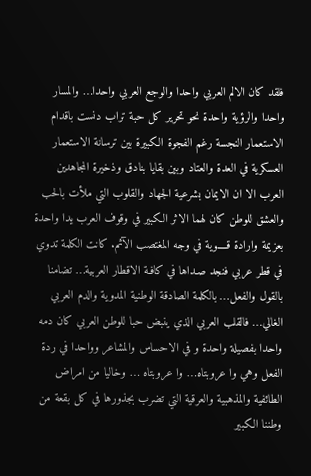فلقد كان الالم العربي واحدا والوجع العربي واحدا… والمسار واحدا والرؤية واحدة نحو تحرير كل حبة تراب دنست باقدام الاستعمار النجسة رغم الفجوة الكبيرة بين ترسانة الاستعمار العسكرية في العدة والعتاد وبين بقايا بنادق وذخيرة المجاهدين العرب الا ان الايمان بشرعية الجهاد والقلوب التي ملأت بالحب والعشق للوطن كان لهما الاثر الكبير في وقوف العرب يدا واحدة بعزيمة وارادة قــــوية في وجه المغتصب الآثم. كانت الكلمة تدوي في قطر عربي فنجد صـداها في كافـة الاقطار العربية… تضامنا بالقول والفعل… بالكلمة الصادقة الوطنية المدوية والدم العربي الغالي… فالقلب العربي الذي ينبض حبا للوطن العربي كان دمه واحدا بفصيلة واحدة و في الاحساس والمشاعر وواحدا في ردة الفعل وهي وا عروبتاه… وا عروبتاه … وخاليا من امراض الطائفية والمذهبية والعرقية التي تضرب بجذورها في كل بقعة من وطننا الكبير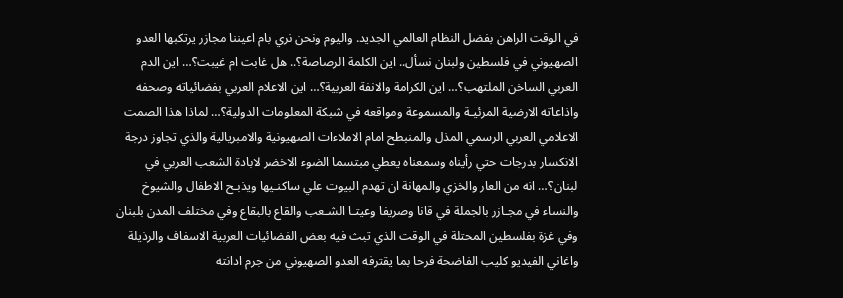في الوقت الراهن بفضل النظام العالمي الجديد. واليوم ونحن نري بام اعيننا مجازر يرتكبها العدو الصهيوني في فلسطين ولبنان نسأل.. اين الكلمة الرصاصة؟.. هل غابت ام غيبت؟… اين الدم العربي الساخن الملتهب؟… اين الكرامة والانفة العربية؟… اين الاعلام العربي بفضائياته وصحفه واذاعاته الارضية المرئيـة والمسموعة ومواقعه في شبكة المعلومات الدولية؟… لماذا هذا الصمت الاعلامي العربي الرسمي المذل والمنبطح امام الاملاءات الصهيونية والامبريالية والذي تجاوز درجة الانكسار بدرجات حتي رأيناه وسمعناه يعطي مبتسما الضوء الاخضر لابادة الشعب العربي في لبنان؟… انه من العار والخزي والمهانة ان تهدم البيوت علي ساكنـيها ويذبـح الاطفال والشيوخ والنساء في مجـازر بالجملة في قانا وصريفا وعيتـا الشـعب والقاع بالبقاع وفي مختلف المدن بلبنان وفي غزة بفلسطين المحتلة في الوقت الذي تبث فيه بعض الفضائيات العربية الاسفاف والرذيلة واغاني الفيديو كليب الفاضحة فرحا بما يقترفه العدو الصهيوني من جرم ادانته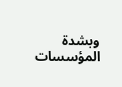وبشدة المؤسسات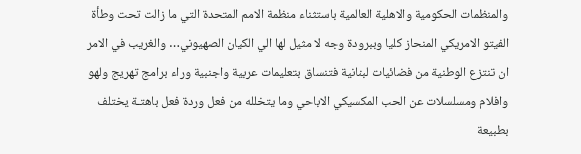والمنظمات الحكومية والاهلية العالمية باستثناء منظمة الامم المتحدة التي ما زالت تحت وطأة الفيتو الامريكي المنحاز كليا وببرودة وجه لا مثيل لها الي الكيان الصهيوني… والغريب في الامر ان تنتزع الوطنية من فضائيات لبنانية فتنساق بتعليمات عربية واجنبية وراء برامج تهريج ولهو وافلام ومسلسلات عن الحب المكسيكي الاباحي وما يتخلله من فعل وردة فعل باهتـة يختلف بطبيعة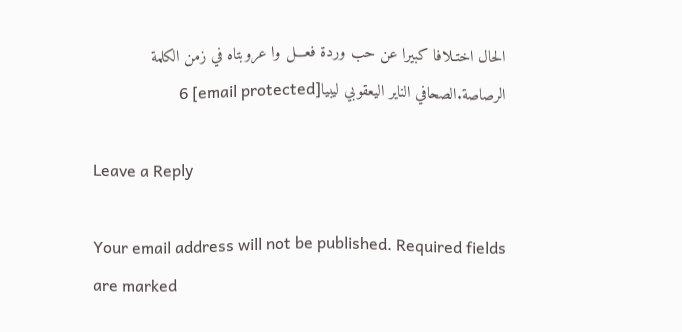الحال اختـلافا كبيرا عن حب وردة فعـــل وا عروبتاه في زمن الكلمة الرصاصة.الصحافي الناير اليعقوبي ليبيا[email protected] 6

Leave a Reply

Your email address will not be published. Required fields are marked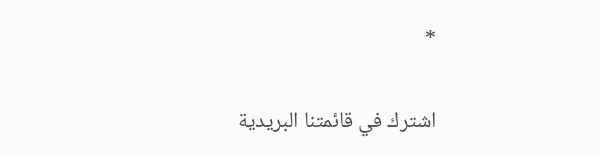*

اشترك في قائمتنا البريدية